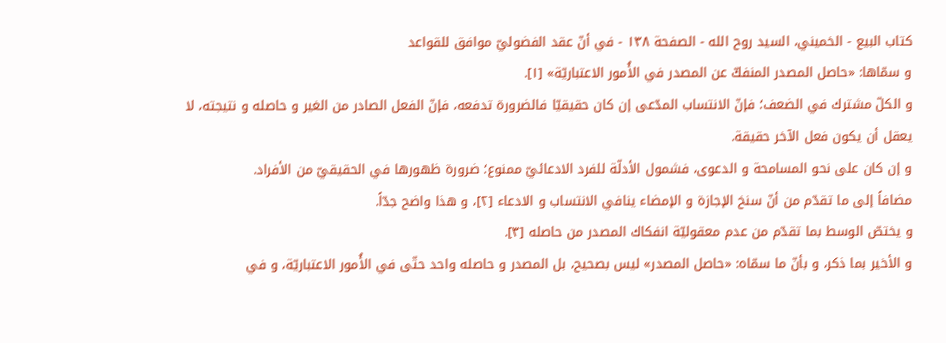كتاب البيع - الخميني، السيد روح الله - الصفحة ١٣٨ - في أنّ عقد الفضوليّ موافق للقواعد
و سمّاها: «حاصل المصدر المنفكّ عن المصدر في الأُمور الاعتباريّة» [١].
و الكلّ مشترك في الضعف؛ فإنّ الانتساب المدّعى إن كان حقيقيّا فالضرورة تدفعه، فإنّ الفعل الصادر من الغير و حاصله و نتيجته، لا يعقل أن يكون فعل الآخر حقيقة.
و إن كان على نحو المسامحة و الدعوى، فشمول الأدلّة للفرد الادعائيّ ممنوع؛ ضرورة ظهورها في الحقيقيّ من الأفراد.
مضافاً إلى ما تقدّم من أنّ سنخ الإجازة و الإمضاء ينافي الانتساب و الادعاء [٢]، و هذا واضح جدّاً.
و يختصّ الوسط بما تقدّم من عدم معقوليّة انفكاك المصدر من حاصله [٣].
و الأخير بما ذكر، و بأنّ ما سمّاه: «حاصل المصدر» ليس بصحيح، بل المصدر و حاصله واحد حتّى في الأُمور الاعتباريّة، و في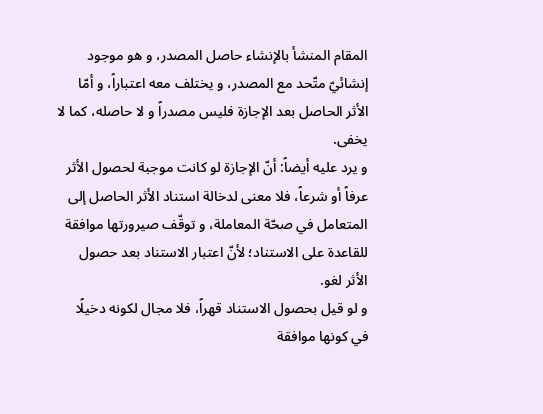المقام المنشأ بالإنشاء حاصل المصدر، و هو موجود إنشائيّ متّحد مع المصدر، و يختلف معه اعتباراً، و أمّا الأثر الحاصل بعد الإجازة فليس مصدراً و لا حاصله، كما لا يخفى.
و يرد عليه أيضاً: أنّ الإجازة لو كانت موجبة لحصول الأثر عرفاً أو شرعاً، فلا معنى لدخالة استناد الأثر الحاصل إلى المتعامل في صحّة المعاملة، و توقّف صيرورتها موافقة للقاعدة على الاستناد؛ لأنّ اعتبار الاستناد بعد حصول الأثر لغو.
و لو قيل بحصول الاستناد قهراً، فلا مجال لكونه دخيلًا في كونها موافقة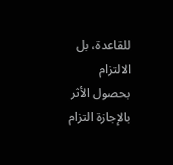للقاعدة، بل الالتزام بحصول الأثر بالإجازة التزام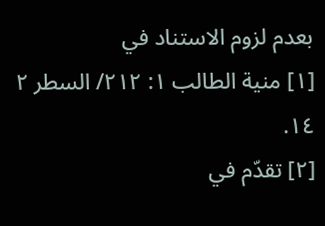بعدم لزوم الاستناد في
[١] منية الطالب ١: ٢١٢/ السطر ٢ ١٤.
[٢] تقدّم في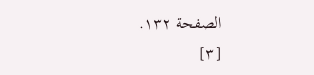الصفحة ١٣٢.
[٣]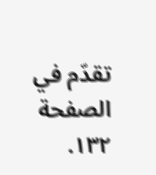تقدّم في الصفحة ١٣٢.